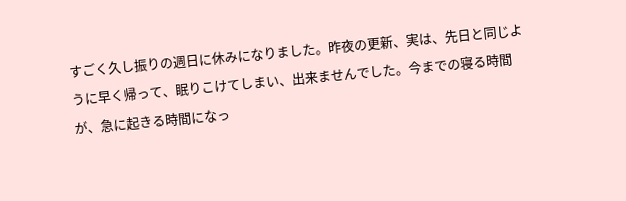すごく久し振りの週日に休みになりました。昨夜の更新、実は、先日と同じように早く帰って、眠りこけてしまい、出来ませんでした。今までの寝る時間が、急に起きる時間になっ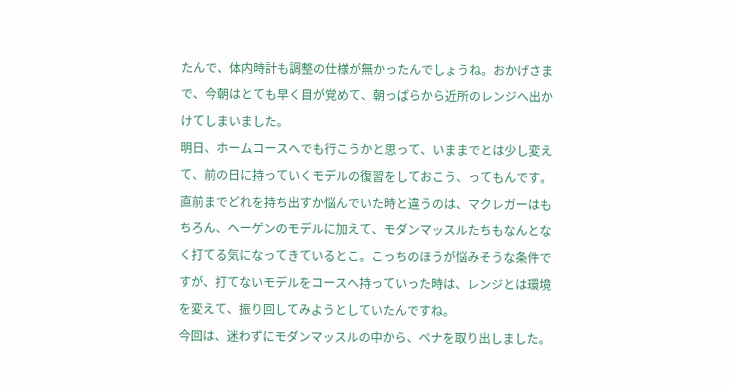たんで、体内時計も調整の仕様が無かったんでしょうね。おかげさまで、今朝はとても早く目が覚めて、朝っぱらから近所のレンジへ出かけてしまいました。
明日、ホームコースへでも行こうかと思って、いままでとは少し変えて、前の日に持っていくモデルの復習をしておこう、ってもんです。
直前までどれを持ち出すか悩んでいた時と違うのは、マクレガーはもちろん、ヘーゲンのモデルに加えて、モダンマッスルたちもなんとなく打てる気になってきているとこ。こっちのほうが悩みそうな条件ですが、打てないモデルをコースへ持っていった時は、レンジとは環境を変えて、振り回してみようとしていたんですね。
今回は、迷わずにモダンマッスルの中から、ペナを取り出しました。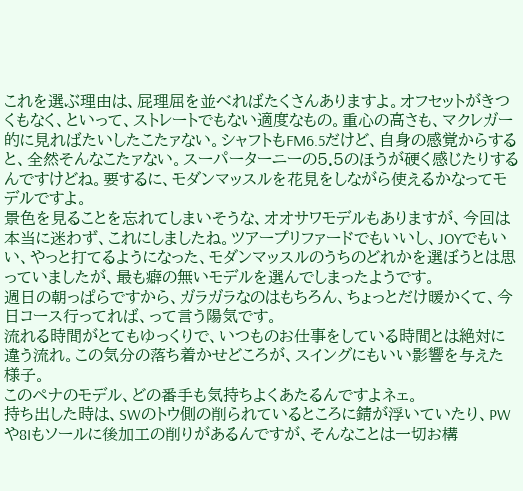これを選ぶ理由は、屁理屈を並べればたくさんありますよ。オフセットがきつくもなく、といって、ストレートでもない適度なもの。重心の高さも、マクレガー的に見ればたいしたこたァない。シャフトもFM6.5だけど、自身の感覚からすると、全然そんなこたァない。スーパーターニーの5.5のほうが硬く感じたりするんですけどね。要するに、モダンマッスルを花見をしながら使えるかなってモデルですよ。
景色を見ることを忘れてしまいそうな、オオサワモデルもありますが、今回は本当に迷わず、これにしましたね。ツアープリファードでもいいし、JOYでもいい、やっと打てるようになった、モダンマッスルのうちのどれかを選ぼうとは思っていましたが、最も癖の無いモデルを選んでしまったようです。
週日の朝っぱらですから、ガラガラなのはもちろん、ちょっとだけ暖かくて、今日コース行ってれば、って言う陽気です。
流れる時間がとてもゆっくりで、いつものお仕事をしている時間とは絶対に違う流れ。この気分の落ち着かせどころが、スイングにもいい影響を与えた様子。
このペナのモデル、どの番手も気持ちよくあたるんですよネェ。
持ち出した時は、SWのトウ側の削られているところに錆が浮いていたり、PWや8Iもソールに後加工の削りがあるんですが、そんなことは一切お構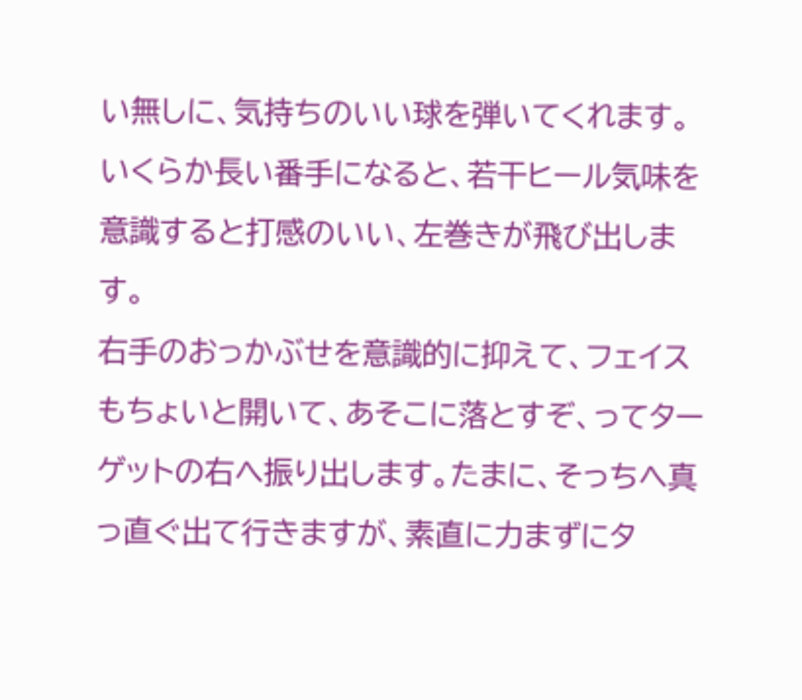い無しに、気持ちのいい球を弾いてくれます。いくらか長い番手になると、若干ヒール気味を意識すると打感のいい、左巻きが飛び出します。
右手のおっかぶせを意識的に抑えて、フェイスもちょいと開いて、あそこに落とすぞ、ってターゲットの右へ振り出します。たまに、そっちへ真っ直ぐ出て行きますが、素直に力まずにタ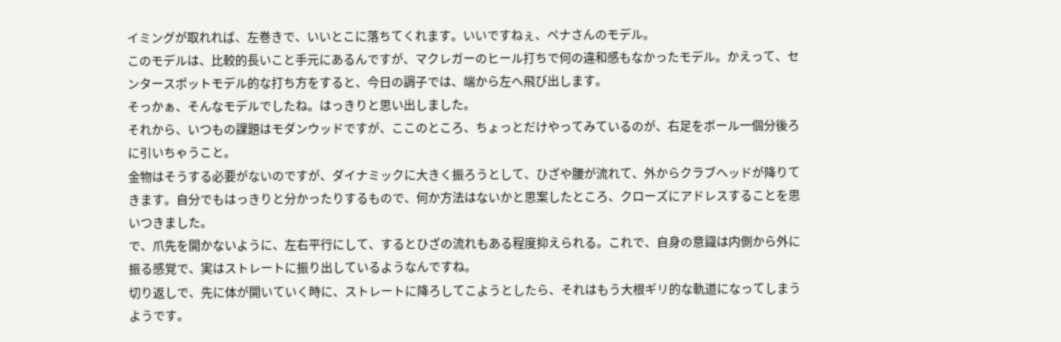イミングが取れれば、左巻きで、いいとこに落ちてくれます。いいですねぇ、ペナさんのモデル。
このモデルは、比較的長いこと手元にあるんですが、マクレガーのヒール打ちで何の違和感もなかったモデル。かえって、センタースポットモデル的な打ち方をすると、今日の調子では、端から左へ飛び出します。
そっかぁ、そんなモデルでしたね。はっきりと思い出しました。
それから、いつもの課題はモダンウッドですが、ここのところ、ちょっとだけやってみているのが、右足をボール一個分後ろに引いちゃうこと。
金物はそうする必要がないのですが、ダイナミックに大きく振ろうとして、ひざや腰が流れて、外からクラブヘッドが降りてきます。自分でもはっきりと分かったりするもので、何か方法はないかと思案したところ、クローズにアドレスすることを思いつきました。
で、爪先を開かないように、左右平行にして、するとひざの流れもある程度抑えられる。これで、自身の意識は内側から外に振る感覚で、実はストレートに振り出しているようなんですね。
切り返しで、先に体が開いていく時に、ストレートに降ろしてこようとしたら、それはもう大根ギリ的な軌道になってしまうようです。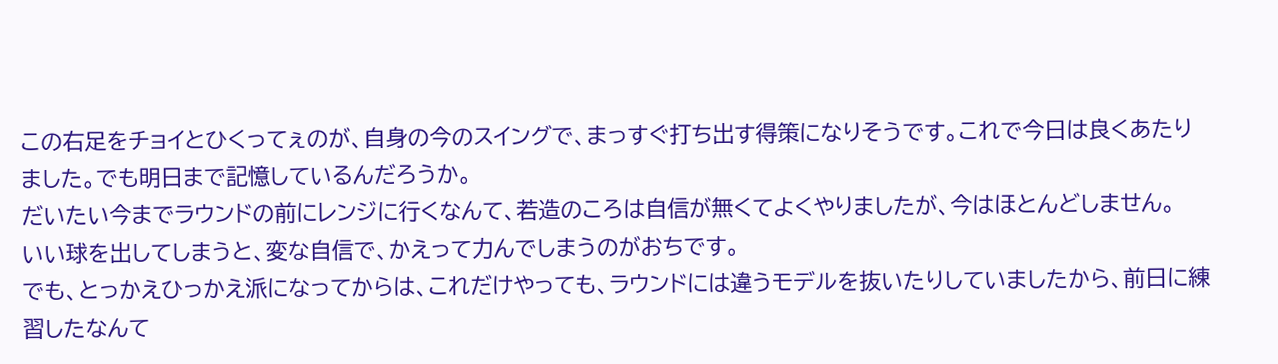この右足をチョイとひくってぇのが、自身の今のスイングで、まっすぐ打ち出す得策になりそうです。これで今日は良くあたりました。でも明日まで記憶しているんだろうか。
だいたい今までラウンドの前にレンジに行くなんて、若造のころは自信が無くてよくやりましたが、今はほとんどしません。
いい球を出してしまうと、変な自信で、かえって力んでしまうのがおちです。
でも、とっかえひっかえ派になってからは、これだけやっても、ラウンドには違うモデルを抜いたりしていましたから、前日に練習したなんて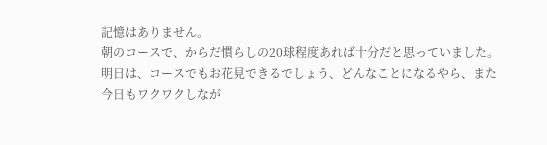記憶はありません。
朝のコースで、からだ慣らしの20球程度あれば十分だと思っていました。明日は、コースでもお花見できるでしょう、どんなことになるやら、また今日もワクワクしなが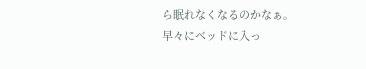ら眠れなくなるのかなぁ。
早々にベッドに入っ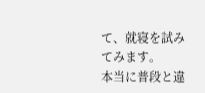て、就寝を試みてみます。
本当に普段と違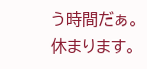う時間だぁ。
休まります。